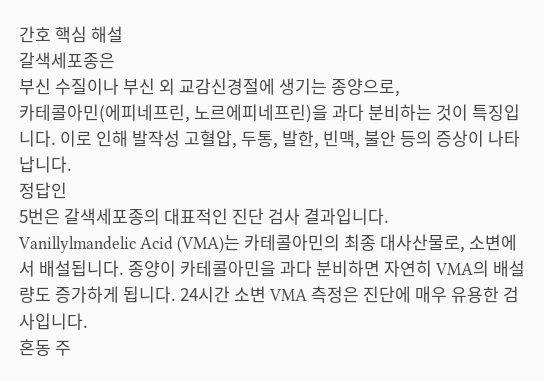간호 핵심 해설
갈색세포종은
부신 수질이나 부신 외 교감신경절에 생기는 종양으로,
카테콜아민(에피네프린, 노르에피네프린)을 과다 분비하는 것이 특징입니다. 이로 인해 발작성 고혈압, 두통, 발한, 빈맥, 불안 등의 증상이 나타납니다.
정답인
5번은 갈색세포종의 대표적인 진단 검사 결과입니다.
Vanillylmandelic Acid (VMA)는 카테콜아민의 최종 대사산물로, 소변에서 배설됩니다. 종양이 카테콜아민을 과다 분비하면 자연히 VMA의 배설량도 증가하게 됩니다. 24시간 소변 VMA 측정은 진단에 매우 유용한 검사입니다.
혼동 주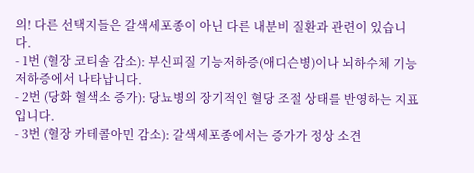의! 다른 선택지들은 갈색세포종이 아닌 다른 내분비 질환과 관련이 있습니다.
- 1번 (혈장 코티솔 감소): 부신피질 기능저하증(애디슨병)이나 뇌하수체 기능저하증에서 나타납니다.
- 2번 (당화 혈색소 증가): 당뇨병의 장기적인 혈당 조절 상태를 반영하는 지표입니다.
- 3번 (혈장 카테콜아민 감소): 갈색세포종에서는 증가가 정상 소견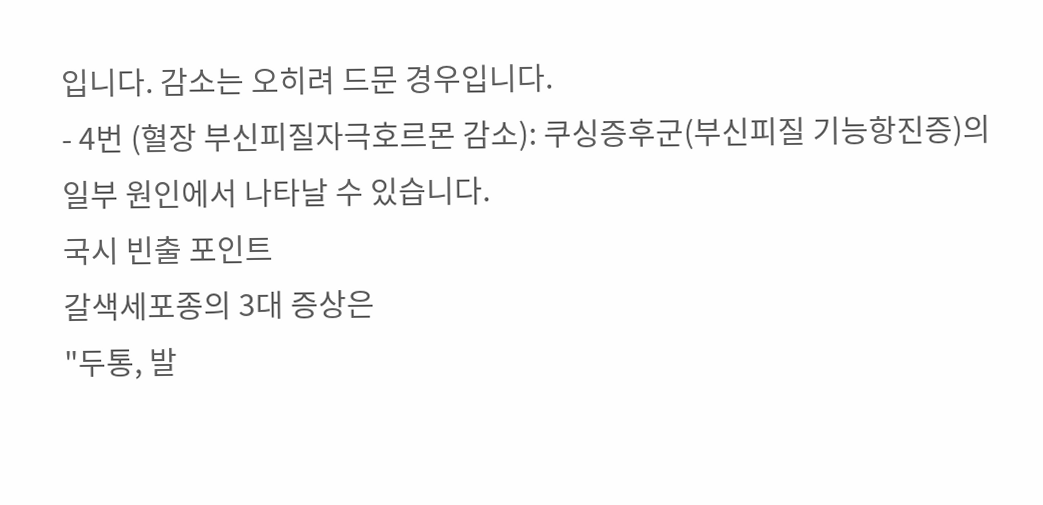입니다. 감소는 오히려 드문 경우입니다.
- 4번 (혈장 부신피질자극호르몬 감소): 쿠싱증후군(부신피질 기능항진증)의 일부 원인에서 나타날 수 있습니다.
국시 빈출 포인트
갈색세포종의 3대 증상은
"두통, 발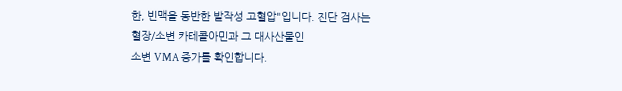한, 빈맥을 동반한 발작성 고혈압"입니다. 진단 검사는
혈장/소변 카테콜아민과 그 대사산물인
소변 VMA 증가를 확인합니다.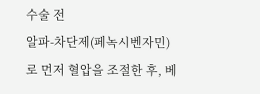수술 전
알파-차단제(페녹시벤자민)로 먼저 혈압을 조절한 후, 베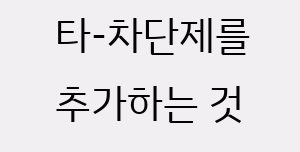타-차단제를 추가하는 것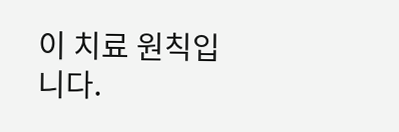이 치료 원칙입니다.